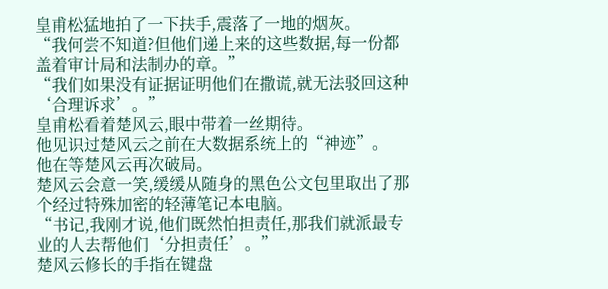皇甫松猛地拍了一下扶手,震落了一地的烟灰。
“我何尝不知道?但他们递上来的这些数据,每一份都盖着审计局和法制办的章。”
“我们如果没有证据证明他们在撒谎,就无法驳回这种‘合理诉求’。”
皇甫松看着楚风云,眼中带着一丝期待。
他见识过楚风云之前在大数据系统上的“神迹”。
他在等楚风云再次破局。
楚风云会意一笑,缓缓从随身的黑色公文包里取出了那个经过特殊加密的轻薄笔记本电脑。
“书记,我刚才说,他们既然怕担责任,那我们就派最专业的人去帮他们‘分担责任’。”
楚风云修长的手指在键盘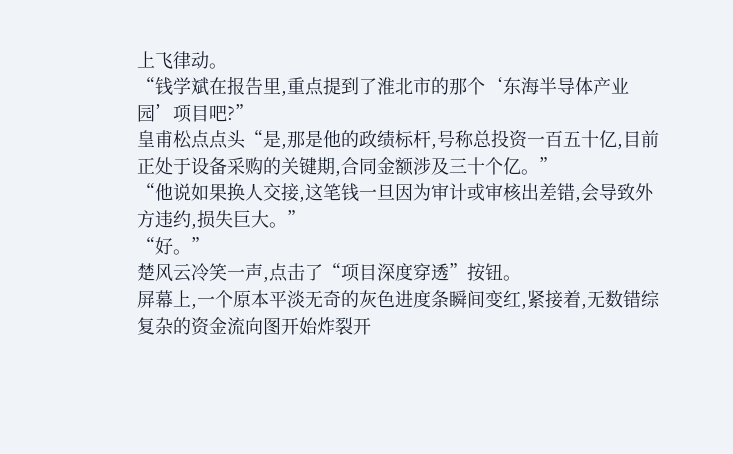上飞律动。
“钱学斌在报告里,重点提到了淮北市的那个‘东海半导体产业园’项目吧?”
皇甫松点点头“是,那是他的政绩标杆,号称总投资一百五十亿,目前正处于设备采购的关键期,合同金额涉及三十个亿。”
“他说如果换人交接,这笔钱一旦因为审计或审核出差错,会导致外方违约,损失巨大。”
“好。”
楚风云冷笑一声,点击了“项目深度穿透”按钮。
屏幕上,一个原本平淡无奇的灰色进度条瞬间变红,紧接着,无数错综复杂的资金流向图开始炸裂开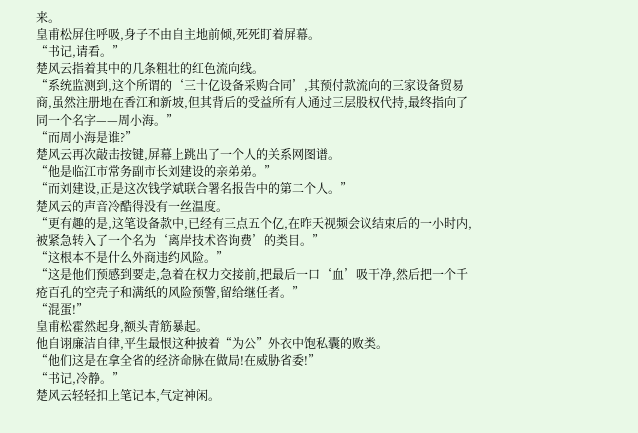来。
皇甫松屏住呼吸,身子不由自主地前倾,死死盯着屏幕。
“书记,请看。”
楚风云指着其中的几条粗壮的红色流向线。
“系统监测到,这个所谓的‘三十亿设备采购合同’,其预付款流向的三家设备贸易商,虽然注册地在香江和新坡,但其背后的受益所有人通过三层股权代持,最终指向了同一个名字——周小海。”
“而周小海是谁?”
楚风云再次敲击按键,屏幕上跳出了一个人的关系网图谱。
“他是临江市常务副市长刘建设的亲弟弟。”
“而刘建设,正是这次钱学斌联合署名报告中的第二个人。”
楚风云的声音冷酷得没有一丝温度。
“更有趣的是,这笔设备款中,已经有三点五个亿,在昨天视频会议结束后的一小时内,被紧急转入了一个名为‘离岸技术咨询费’的类目。”
“这根本不是什么外商违约风险。”
“这是他们预感到要走,急着在权力交接前,把最后一口‘血’吸干净,然后把一个千疮百孔的空壳子和满纸的风险预警,留给继任者。”
“混蛋!”
皇甫松霍然起身,额头青筋暴起。
他自诩廉洁自律,平生最恨这种披着“为公”外衣中饱私囊的败类。
“他们这是在拿全省的经济命脉在做局!在威胁省委!”
“书记,冷静。”
楚风云轻轻扣上笔记本,气定神闲。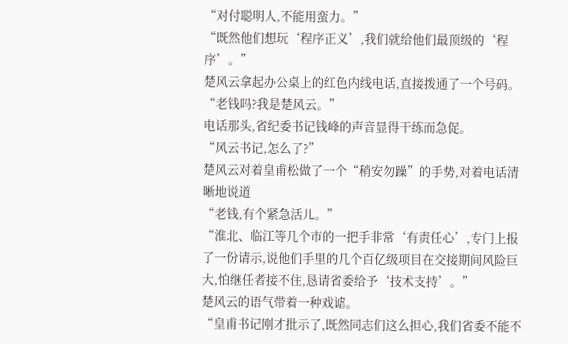“对付聪明人,不能用蛮力。”
“既然他们想玩‘程序正义’,我们就给他们最顶级的‘程序’。”
楚风云拿起办公桌上的红色内线电话,直接拨通了一个号码。
“老钱吗?我是楚风云。”
电话那头,省纪委书记钱峰的声音显得干练而急促。
“风云书记,怎么了?”
楚风云对着皇甫松做了一个“稍安勿躁”的手势,对着电话清晰地说道
“老钱,有个紧急活儿。”
“淮北、临江等几个市的一把手非常‘有责任心’,专门上报了一份请示,说他们手里的几个百亿级项目在交接期间风险巨大,怕继任者接不住,恳请省委给予‘技术支持’。”
楚风云的语气带着一种戏谑。
“皇甫书记刚才批示了,既然同志们这么担心,我们省委不能不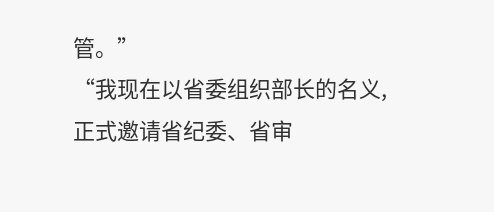管。”
“我现在以省委组织部长的名义,正式邀请省纪委、省审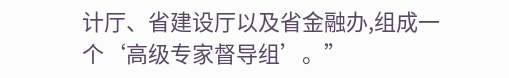计厅、省建设厅以及省金融办,组成一个‘高级专家督导组’。”